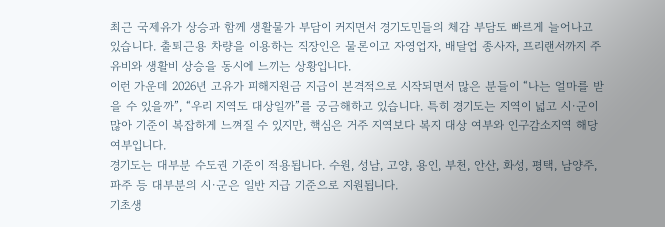최근 국제유가 상승과 함께 생활물가 부담이 커지면서 경기도민들의 체감 부담도 빠르게 늘어나고 있습니다. 출퇴근용 차량을 이용하는 직장인은 물론이고 자영업자, 배달업 종사자, 프리랜서까지 주유비와 생활비 상승을 동시에 느끼는 상황입니다.
이런 가운데 2026년 고유가 피해지원금 지급이 본격적으로 시작되면서 많은 분들이 “나는 얼마를 받을 수 있을까”, “우리 지역도 대상일까”를 궁금해하고 있습니다. 특히 경기도는 지역이 넓고 시·군이 많아 기준이 복잡하게 느껴질 수 있지만, 핵심은 거주 지역보다 복지 대상 여부와 인구감소지역 해당 여부입니다.
경기도는 대부분 수도권 기준이 적용됩니다. 수원, 성남, 고양, 용인, 부천, 안산, 화성, 평택, 남양주, 파주 등 대부분의 시·군은 일반 지급 기준으로 지원됩니다.
기초생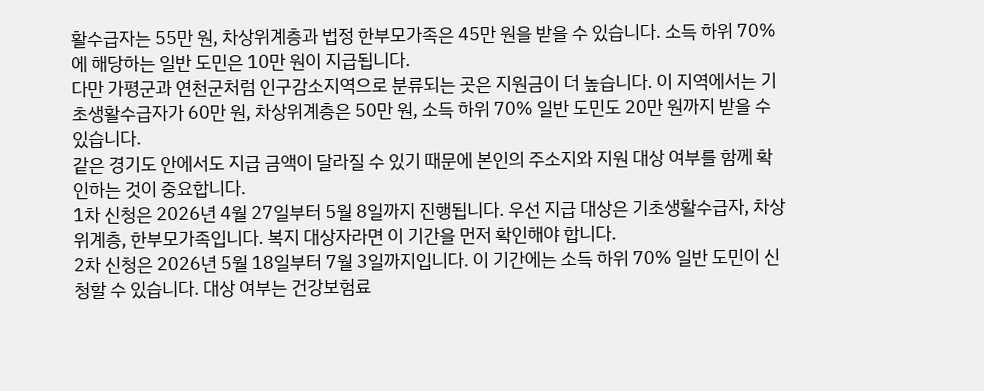활수급자는 55만 원, 차상위계층과 법정 한부모가족은 45만 원을 받을 수 있습니다. 소득 하위 70%에 해당하는 일반 도민은 10만 원이 지급됩니다.
다만 가평군과 연천군처럼 인구감소지역으로 분류되는 곳은 지원금이 더 높습니다. 이 지역에서는 기초생활수급자가 60만 원, 차상위계층은 50만 원, 소득 하위 70% 일반 도민도 20만 원까지 받을 수 있습니다.
같은 경기도 안에서도 지급 금액이 달라질 수 있기 때문에 본인의 주소지와 지원 대상 여부를 함께 확인하는 것이 중요합니다.
1차 신청은 2026년 4월 27일부터 5월 8일까지 진행됩니다. 우선 지급 대상은 기초생활수급자, 차상위계층, 한부모가족입니다. 복지 대상자라면 이 기간을 먼저 확인해야 합니다.
2차 신청은 2026년 5월 18일부터 7월 3일까지입니다. 이 기간에는 소득 하위 70% 일반 도민이 신청할 수 있습니다. 대상 여부는 건강보험료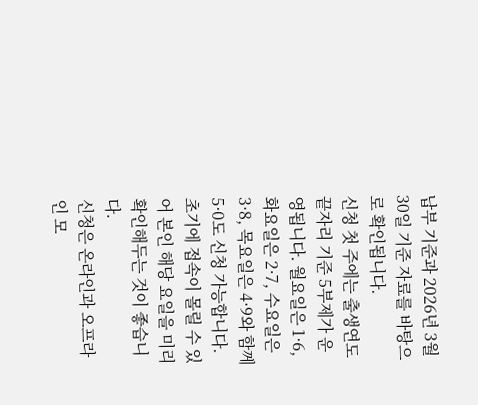납부 기준과 2026년 3월 30일 기준 자료를 바탕으로 확인됩니다.
신청 첫 주에는 출생연도 끝자리 기준 5부제가 운영됩니다. 월요일은 1·6, 화요일은 2·7, 수요일은 3·8, 목요일은 4·9와 함께 5·0도 신청 가능합니다. 초기에 접속이 몰릴 수 있어 본인 해당 요일을 미리 확인해두는 것이 좋습니다.
신청은 온라인과 오프라인 모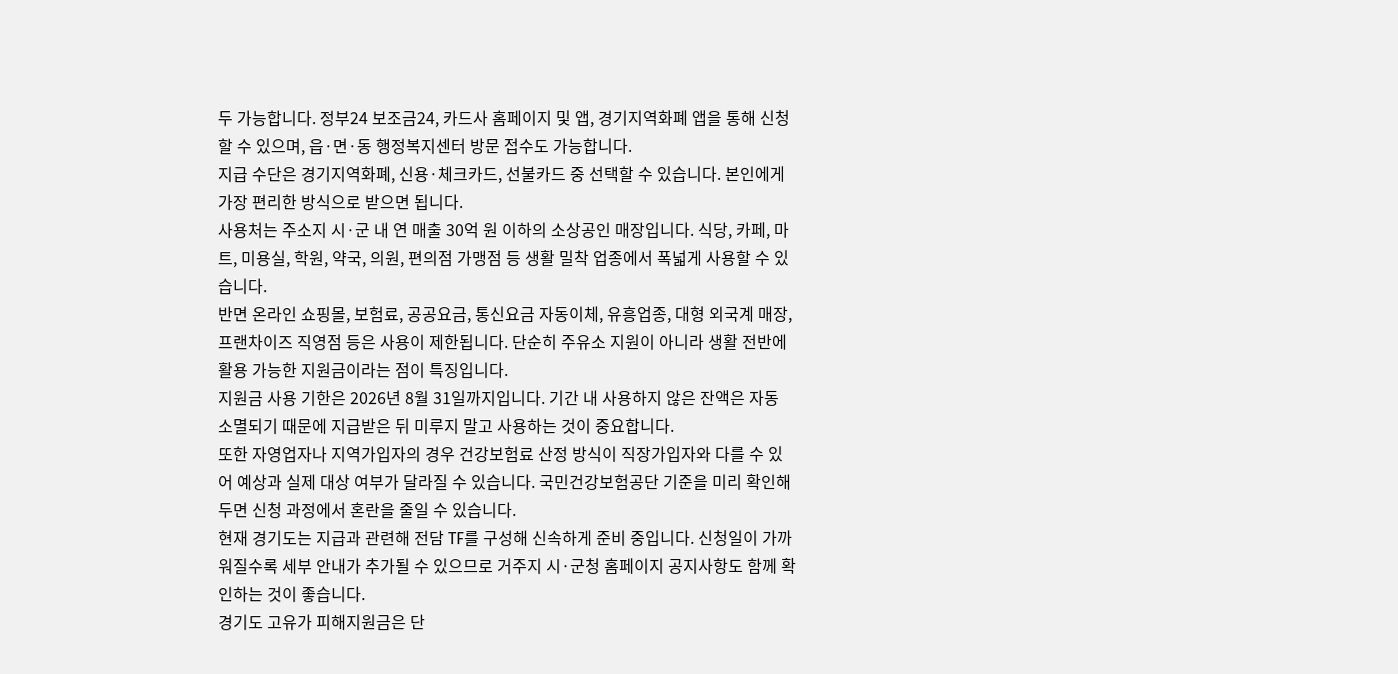두 가능합니다. 정부24 보조금24, 카드사 홈페이지 및 앱, 경기지역화폐 앱을 통해 신청할 수 있으며, 읍·면·동 행정복지센터 방문 접수도 가능합니다.
지급 수단은 경기지역화폐, 신용·체크카드, 선불카드 중 선택할 수 있습니다. 본인에게 가장 편리한 방식으로 받으면 됩니다.
사용처는 주소지 시·군 내 연 매출 30억 원 이하의 소상공인 매장입니다. 식당, 카페, 마트, 미용실, 학원, 약국, 의원, 편의점 가맹점 등 생활 밀착 업종에서 폭넓게 사용할 수 있습니다.
반면 온라인 쇼핑몰, 보험료, 공공요금, 통신요금 자동이체, 유흥업종, 대형 외국계 매장, 프랜차이즈 직영점 등은 사용이 제한됩니다. 단순히 주유소 지원이 아니라 생활 전반에 활용 가능한 지원금이라는 점이 특징입니다.
지원금 사용 기한은 2026년 8월 31일까지입니다. 기간 내 사용하지 않은 잔액은 자동 소멸되기 때문에 지급받은 뒤 미루지 말고 사용하는 것이 중요합니다.
또한 자영업자나 지역가입자의 경우 건강보험료 산정 방식이 직장가입자와 다를 수 있어 예상과 실제 대상 여부가 달라질 수 있습니다. 국민건강보험공단 기준을 미리 확인해두면 신청 과정에서 혼란을 줄일 수 있습니다.
현재 경기도는 지급과 관련해 전담 TF를 구성해 신속하게 준비 중입니다. 신청일이 가까워질수록 세부 안내가 추가될 수 있으므로 거주지 시·군청 홈페이지 공지사항도 함께 확인하는 것이 좋습니다.
경기도 고유가 피해지원금은 단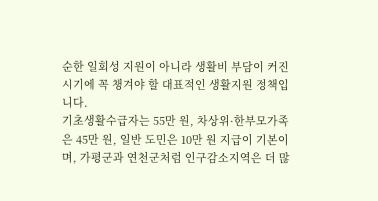순한 일회성 지원이 아니라 생활비 부담이 커진 시기에 꼭 챙겨야 할 대표적인 생활지원 정책입니다.
기초생활수급자는 55만 원, 차상위·한부모가족은 45만 원, 일반 도민은 10만 원 지급이 기본이며, 가평군과 연천군처럼 인구감소지역은 더 많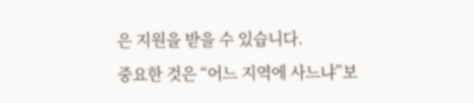은 지원을 받을 수 있습니다.
중요한 것은 “어느 지역에 사느냐”보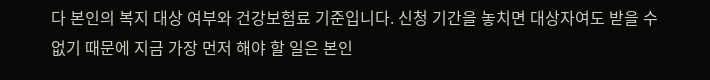다 본인의 복지 대상 여부와 건강보험료 기준입니다. 신청 기간을 놓치면 대상자여도 받을 수 없기 때문에 지금 가장 먼저 해야 할 일은 본인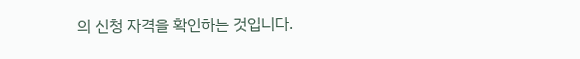의 신청 자격을 확인하는 것입니다.